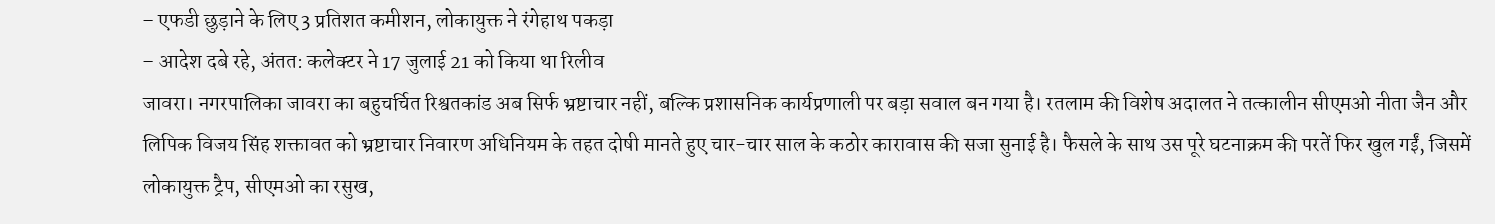– एफडी छुड़ाने के लिए 3 प्रतिशत कमीशन, लोकायुक्त ने रंगेहाथ पकड़ा
– आदेश दबे रहे, अंतत: कलेक्टर ने 17 जुलाई 21 को किया था रिलीव
जावरा। नगरपालिका जावरा का बहुचर्चित रिश्वतकांड अब सिर्फ भ्रष्टाचार नहीं, बल्कि प्रशासनिक कार्यप्रणाली पर बड़ा सवाल बन गया है। रतलाम की विशेष अदालत ने तत्कालीन सीएमओ नीता जैन और लिपिक विजय सिंह शक्तावत को भ्रष्टाचार निवारण अधिनियम के तहत दोषी मानते हुए चार-चार साल के कठोर कारावास की सजा सुनाई है। फैसले के साथ उस पूरे घटनाक्रम की परतें फिर खुल गईं, जिसमें लोकायुक्त ट्रैप, सीएमओ का रसुख,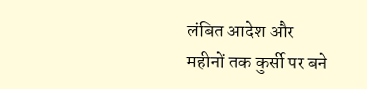लंबित आदेश और महीनों तक कुर्सी पर बने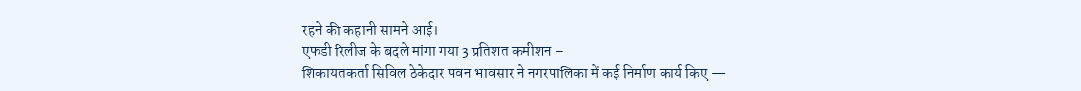रहने की कहानी सामने आई।
एफडी रिलीज के बदले मांगा गया 3 प्रतिशत कमीशन –
शिकायतकर्ता सिविल ठेकेदार पवन भावसार ने नगरपालिका में कई निर्माण कार्य किए —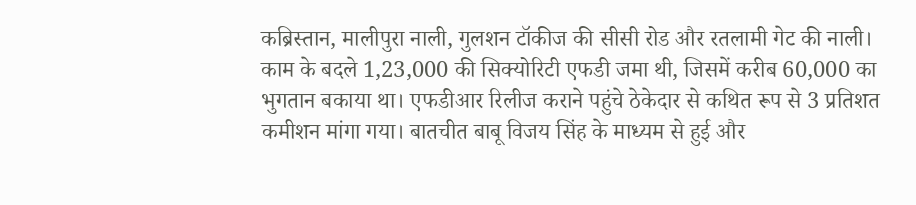कब्रिस्तान, मालीपुरा नाली, गुलशन टॉकीज की सीसी रोड और रतलामी गेट की नाली। काम के बदले 1,23,000 की सिक्योरिटी एफडी जमा थी, जिसमें करीब 60,000 का भुगतान बकाया था। एफडीआर रिलीज कराने पहुंचे ठेकेदार से कथित रूप से 3 प्रतिशत कमीशन मांगा गया। बातचीत बाबू विजय सिंह के माध्यम से हुई और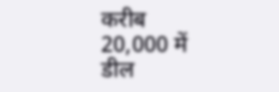करीब 20,000 में डील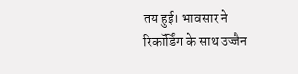तय हुई। भावसार ने रिकॉर्डिंग के साथ उज्जैन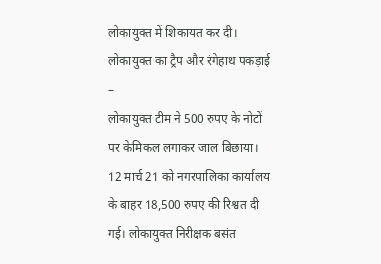लोकायुक्त में शिकायत कर दी।
लोकायुक्त का ट्रैप और रंगेहाथ पकड़ाई –
लोकायुक्त टीम ने 500 रुपए के नोटों पर केमिकल लगाकर जाल बिछाया। 12 मार्च 21 को नगरपालिका कार्यालय के बाहर 18,500 रुपए की रिश्वत दी गई। लोकायुक्त निरीक्षक बसंत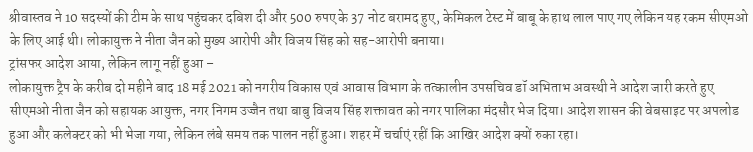श्रीवास्तव ने 10 सदस्यों की टीम के साथ पहुंचकर दबिश दी और 500 रुपए के 37 नोट बरामद हुए, केमिकल टेस्ट में बाबू के हाथ लाल पाए गए लेकिन यह रकम सीएमओ के लिए आई थी। लोकायुक्त ने नीता जैन को मुख्य आरोपी और विजय सिंह को सह-आरोपी बनाया।
ट्रांसफर आदेश आया, लेकिन लागू नहीं हुआ –
लोकायुक्त ट्रैप के करीब दो महीने बाद 18 मई 2021 को नगरीय विकास एवं आवास विभाग के तत्कालीन उपसचिव डॉ अभिताभ अवस्थी ने आदेश जारी करते हुए सीएमओ नीता जैन को सहायक आयुक्त, नगर निगम उज्जैन तथा बाबु विजय सिंह शक्तावत को नगर पालिका मंदसौर भेज दिया। आदेश शासन की वेबसाइट पर अपलोड हुआ और कलेक्टर को भी भेजा गया, लेकिन लंबे समय तक पालन नहीं हुआ। शहर में चर्चाएं रहीं कि आखिर आदेश क्यों रुका रहा।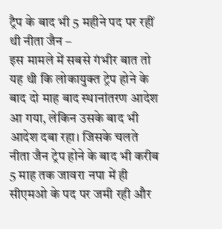ट्रैप के बाद भी 5 महीने पद पर रहीं थी नीता जैन –
इस मामले में सबसे गंभीर बात तो यह थी कि लोकायुक्त ट्रेप होने के बाद दो माह बाद स्थानांतरण आदेश आ गया, लेकिन उसके बाद भी आदेश दबा रहा। जिसके चलते नीता जैन ट्रेप होने के बाद भी करीब 5 माह तक जावरा नपा में ही सीएमओ के पद पर जमी रही और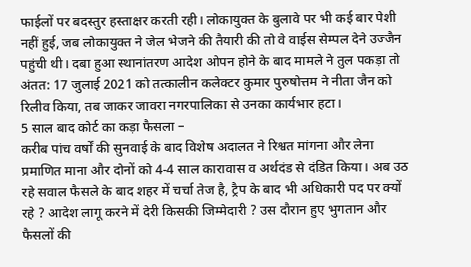फाईलों पर बदस्तुर हस्ताक्षर करती रही। लोकायुक्त के बुलावे पर भी कई बार पेशी नहीं हुई, जब लोकायुक्त ने जेल भेजने की तैयारी की तो वे वाईस सेम्पल देने उज्जैन पहुंची थी। दबा हुआ स्थानांतरण आदेश ओपन होने के बाद मामले ने तुल पकड़ा तो अंतत: 17 जुलाई 2021 को तत्कालीन कलेक्टर कुमार पुरुषोत्तम ने नीता जैन को रिलीव किया, तब जाकर जावरा नगरपालिका से उनका कार्यभार हटा।
5 साल बाद कोर्ट का कड़ा फैसला –
करीब पांच वर्षों की सुनवाई के बाद विशेष अदालत ने रिश्वत मांगना और लेना प्रमाणित माना और दोनों को 4-4 साल कारावास व अर्थदंड से दंडित किया। अब उठ रहे सवाल फैसले के बाद शहर में चर्चा तेज है, ट्रैप के बाद भी अधिकारी पद पर क्यों रहे ? आदेश लागू करने में देरी किसकी जिम्मेदारी ? उस दौरान हुए भुगतान और फैसलों की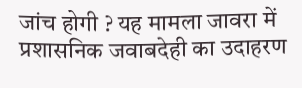जांच होगी ? यह मामला जावरा में प्रशासनिक जवाबदेही का उदाहरण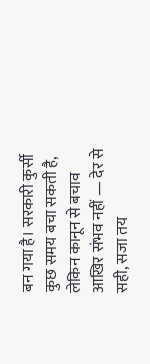बन गया है। सरकारी कुर्सी कुछ समय बचा सकती है, लेकिन कानून से बचाव आखिर संभव नहीं — देर से सही, सजा तय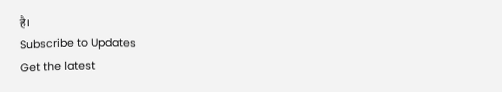है।
Subscribe to Updates
Get the latest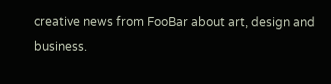creative news from FooBar about art, design and business.